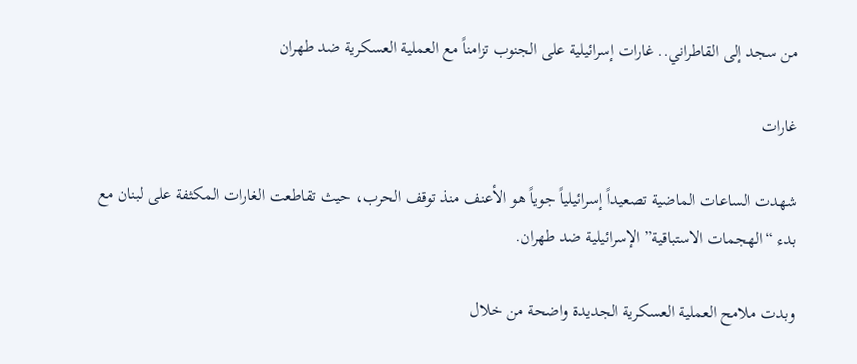من سجد إلى القاطراني.. غارات إسرائيلية على الجنوب تزامناً مع العملية العسكرية ضد طهران

غارات

شهدت الساعات الماضية تصعيداً إسرائيلياً جوياً هو الأعنف منذ توقف الحرب، حيث تقاطعت الغارات المكثفة على لبنان مع بدء “الهجمات الاستباقية” الإسرائيلية ضد طهران.

وبدت ملامح العملية العسكرية الجديدة واضحة من خلال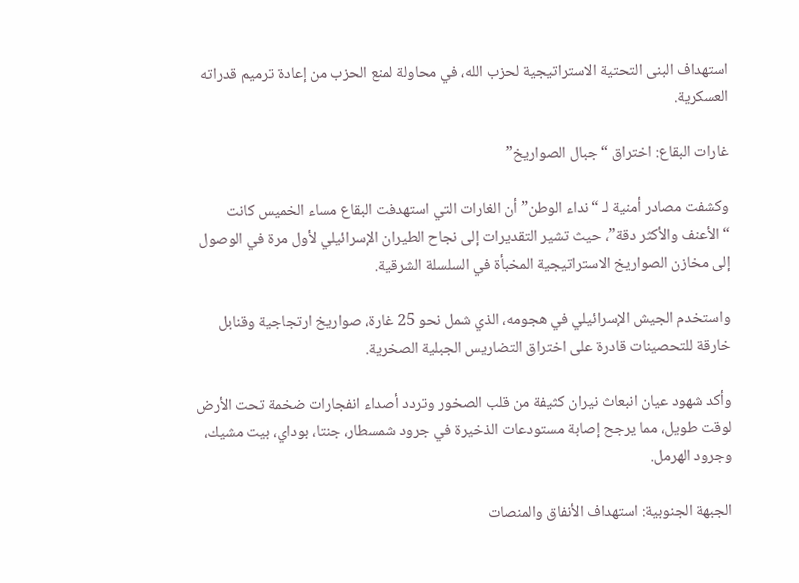استهداف البنى التحتية الاستراتيجية لحزب الله، في محاولة لمنع الحزب من إعادة ترميم قدراته العسكرية.

غارات البقاع: اختراق “جبال الصواريخ”

وكشفت مصادر أمنية لـ “نداء الوطن” أن الغارات التي استهدفت البقاع مساء الخميس كانت “الأعنف والأكثر دقة”، حيث تشير التقديرات إلى نجاح الطيران الإسرائيلي لأول مرة في الوصول إلى مخازن الصواريخ الاستراتيجية المخبأة في السلسلة الشرقية.

واستخدم الجيش الإسرائيلي في هجومه، الذي شمل نحو 25 غارة، صواريخ ارتجاجية وقنابل خارقة للتحصينات قادرة على اختراق التضاريس الجبلية الصخرية.

وأكد شهود عيان انبعاث نيران كثيفة من قلب الصخور وتردد أصداء انفجارات ضخمة تحت الأرض لوقت طويل، مما يرجح إصابة مستودعات الذخيرة في جرود شمسطار، جنتا، بوداي، بيت مشيك، وجرود الهرمل.

الجبهة الجنوبية: استهداف الأنفاق والمنصات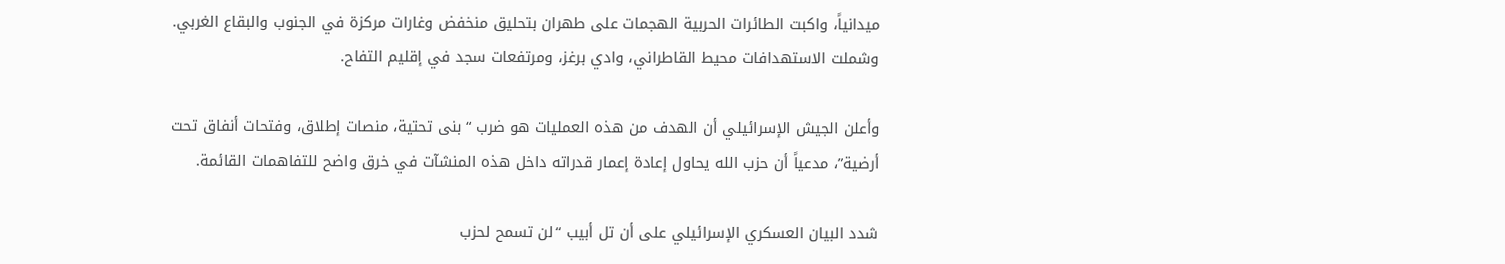ميدانياً، واكبت الطائرات الحربية الهجمات على طهران بتحليق منخفض وغارات مركزة في الجنوب والبقاع الغربي. وشملت الاستهدافات محيط القاطراني، وادي برغز، ومرتفعات سجد في إقليم التفاح.

وأعلن الجيش الإسرائيلي أن الهدف من هذه العمليات هو ضرب “بنى تحتية، منصات إطلاق، وفتحات أنفاق تحت أرضية”، مدعياً أن حزب الله يحاول إعادة إعمار قدراته داخل هذه المنشآت في خرق واضح للتفاهمات القائمة.

شدد البيان العسكري الإسرائيلي على أن تل أبيب “لن تسمح لحزب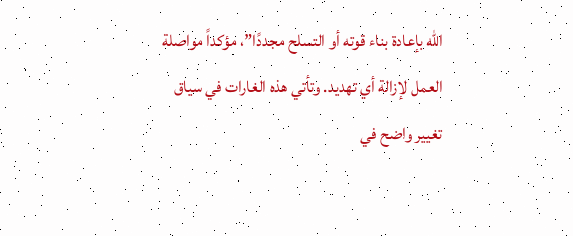الله بإعادة بناء قوته أو التسلح مجددًا”، مؤكداً مواصلة العمل لإزالة أي تهديد. وتأتي هذه الغارات في سياق تغيير واضح في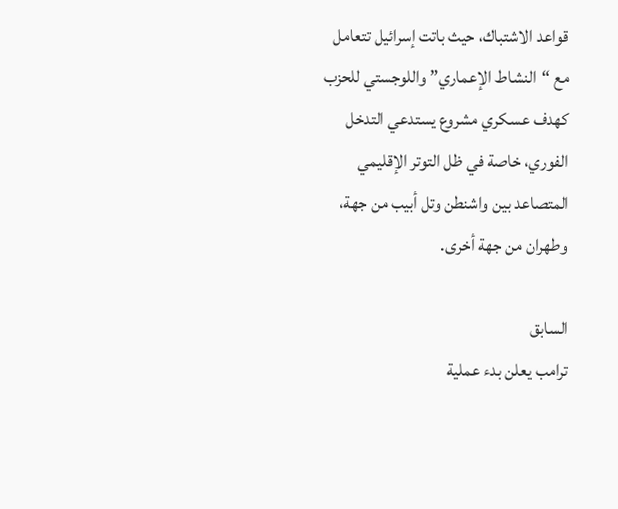قواعد الاشتباك، حيث باتت إسرائيل تتعامل مع “النشاط الإعماري” واللوجستي للحزب كهدف عسكري مشروع يستدعي التدخل الفوري، خاصة في ظل التوتر الإقليمي المتصاعد بين واشنطن وتل أبيب من جهة، وطهران من جهة أخرى.

السابق
ترامب يعلن بدء عملية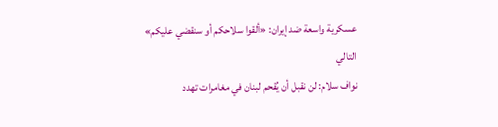عسكرية واسعة ضد إيران: «ألقوا سلاحكم أو سنقضي عليكم»
التالي
نواف سلام: لن نقبل أن يُقحم لبنان في مغامرات تهدد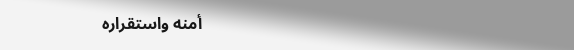أمنه واستقراره